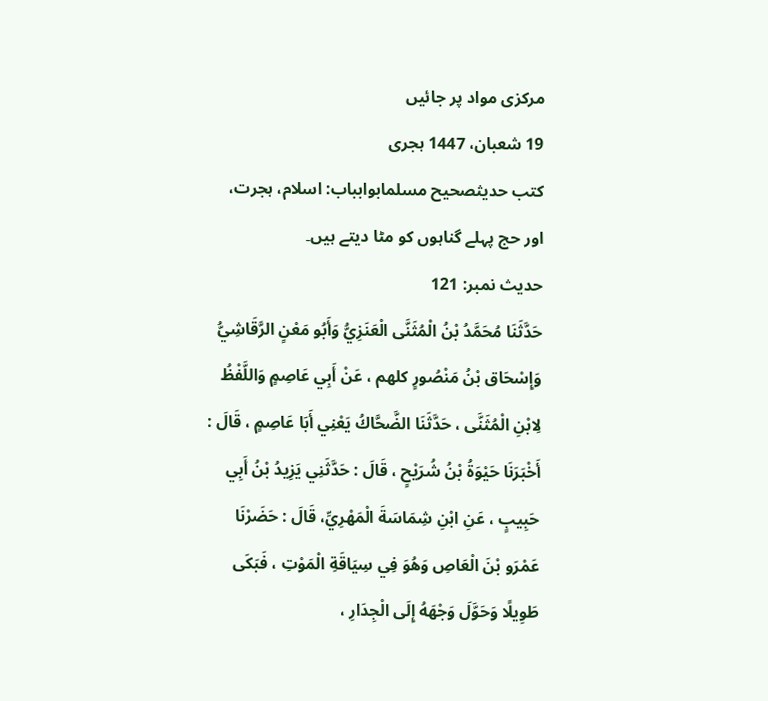مرکزی مواد پر جائیں
19 شعبان، 1447 ہجری
کتب حدیثصحيح مسلمابوابباب: اسلام، ہجرت، اور حج پہلے گناہوں کو مٹا دیتے ہیں۔
حدیث نمبر: 121
حَدَّثَنَا مُحَمَّدُ بْنُ الْمُثَنَّى الْعَنَزِيُّ وَأَبُو مَعْنٍ الرَّقَاشِيُّ وَإِسْحَاق بْنُ مَنْصُورٍ كلهم ، عَنْ أَبِي عَاصِمٍ وَاللَّفْظُ لِابْنِ الْمُثَنَّى ، حَدَّثَنَا الضَّحَّاكُ يَعْنِي أَبَا عَاصِمٍ ، قَالَ : أَخْبَرَنَا حَيْوَةُ بْنُ شُرَيْحٍ ، قَالَ : حَدَّثَنِي يَزِيدُ بْنُ أَبِي حَبِيبٍ ، عَنِ ابْنِ شِمَاسَةَ الْمَهْرِيِّ، قَالَ : حَضَرْنَا عَمْرَو بْنَ الْعَاصِ وَهُوَ فِي سِيَاقَةِ الْمَوْتِ ، فَبَكَى طَوِيلًا وَحَوَّلَ وَجْهَهُ إِلَى الْجِدَارِ ،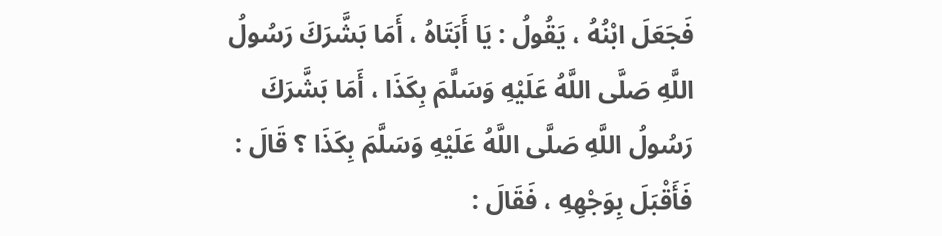فَجَعَلَ ابْنُهُ ، يَقُولُ : يَا أَبَتَاهُ ، أَمَا بَشَّرَكَ رَسُولُ اللَّهِ صَلَّى اللَّهُ عَلَيْهِ وَسَلَّمَ بِكَذَا ، أَمَا بَشَّرَكَ رَسُولُ اللَّهِ صَلَّى اللَّهُ عَلَيْهِ وَسَلَّمَ بِكَذَا ؟ قَالَ : فَأَقْبَلَ بِوَجْهِهِ ، فَقَالَ :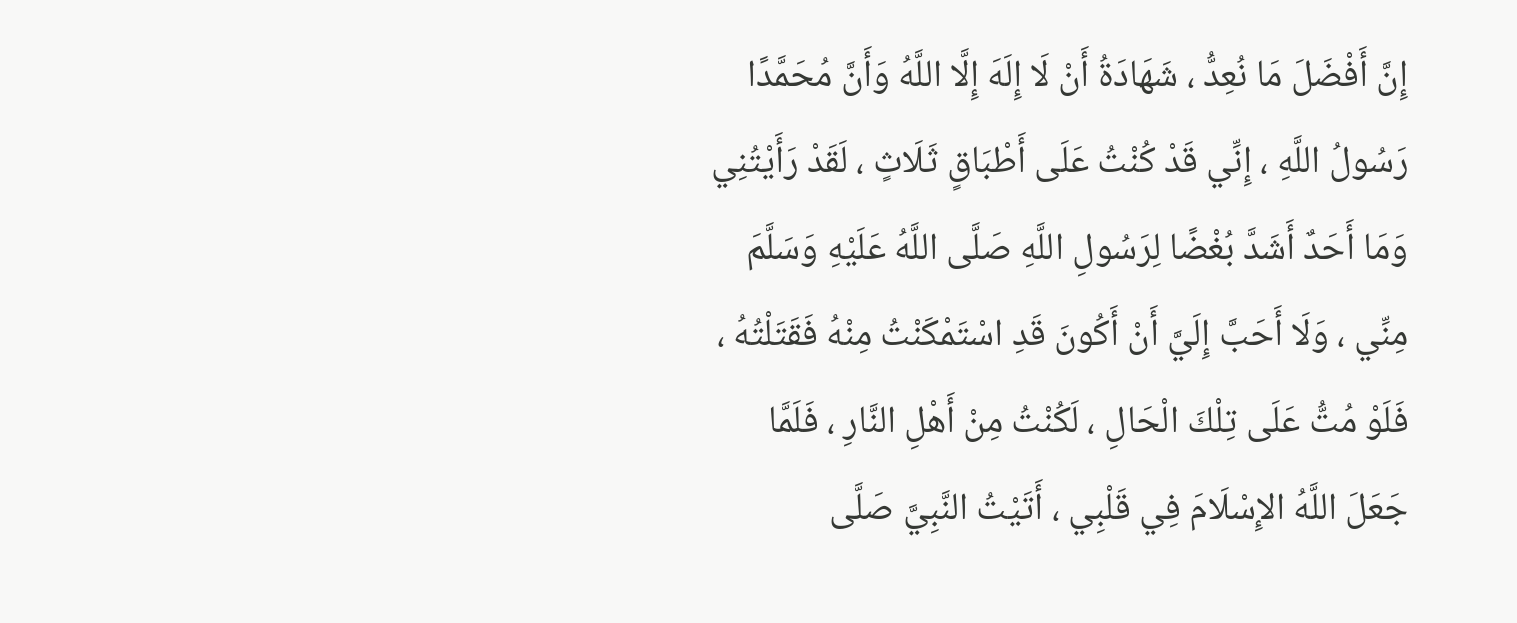إِنَّ أَفْضَلَ مَا نُعِدُّ ، شَهَادَةُ أَنْ لَا إِلَهَ إِلَّا اللَّهُ وَأَنَّ مُحَمَّدًا رَسُولُ اللَّهِ ، إِنِّي قَدْ كُنْتُ عَلَى أَطْبَاقٍ ثَلَاثٍ ، لَقَدْ رَأَيْتُنِي وَمَا أَحَدٌ أَشَدَّ بُغْضًا لِرَسُولِ اللَّهِ صَلَّى اللَّهُ عَلَيْهِ وَسَلَّمَ مِنِّي ، وَلَا أَحَبَّ إِلَيَّ أَنْ أَكُونَ قَدِ اسْتَمْكَنْتُ مِنْهُ فَقَتَلْتُهُ ، فَلَوْ مُتُّ عَلَى تِلْكَ الْحَالِ ، لَكُنْتُ مِنْ أَهْلِ النَّارِ ، فَلَمَّا جَعَلَ اللَّهُ الإِسْلَامَ فِي قَلْبِي ، أَتَيْتُ النَّبِيَّ صَلَّى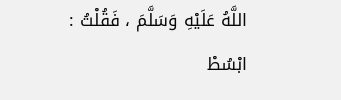اللَّهُ عَلَيْهِ وَسَلَّمَ ، فَقُلْتُ : ابْسُطْ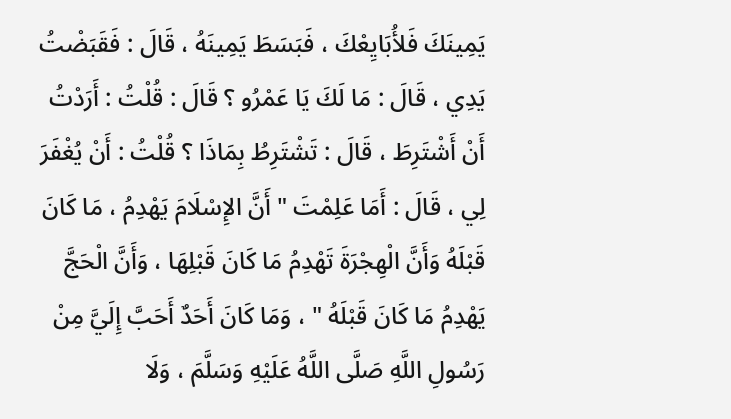يَمِينَكَ فَلأُبَايِعْكَ ، فَبَسَطَ يَمِينَهُ ، قَالَ : فَقَبَضْتُ يَدِي ، قَالَ : مَا لَكَ يَا عَمْرُو ؟ قَالَ : قُلْتُ : أَرَدْتُ أَنْ أَشْتَرِطَ ، قَالَ : تَشْتَرِطُ بِمَاذَا ؟ قُلْتُ : أَنْ يُغْفَرَ لِي ، قَالَ : أَمَا عَلِمْتَ " أَنَّ الإِسْلَامَ يَهْدِمُ ، مَا كَانَ قَبْلَهُ وَأَنَّ الْهِجْرَةَ تَهْدِمُ مَا كَانَ قَبْلِهَا ، وَأَنَّ الْحَجَّ يَهْدِمُ مَا كَانَ قَبْلَهُ " ، وَمَا كَانَ أَحَدٌ أَحَبَّ إِلَيَّ مِنْ رَسُولِ اللَّهِ صَلَّى اللَّهُ عَلَيْهِ وَسَلَّمَ ، وَلَا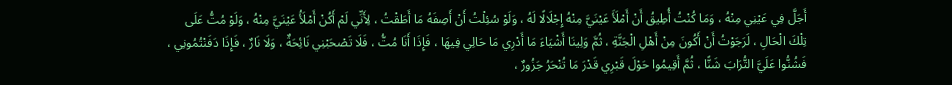أَجَلَّ فِي عَيْنِي مِنْهُ ، وَمَا كُنْتُ أُطِيقُ أَنْ أَمْلَأَ عَيْنَيَّ مِنْهُ إِجْلَالًا لَهُ ، وَلَوْ سُئِلْتُ أَنْ أَصِفَهُ مَا أَطَقْتُ ، لِأَنِّي لَمْ أَكُنْ أَمْلَأُ عَيْنَيَّ مِنْهُ ، وَلَوْ مُتُّ عَلَى تِلْكَ الْحَالِ ، لَرَجَوْتُ أَنْ أَكُونَ مِنْ أَهْلِ الْجَنَّةِ ، ثُمَّ وَلِينَا أَشْيَاءَ مَا أَدْرِي مَا حَالِي فِيهَا ، فَإِذَا أَنَا مُتُّ ، فَلَا تَصْحَبْنِي نَائِحَةٌ ، وَلَا نَارٌ ، فَإِذَا دَفَنْتُمُونِي ، فَشُنُّوا عَلَيَّ التُّرَابَ شَنًّا ، ثُمَّ أَقِيمُوا حَوْلَ قَبْرِي قَدْرَ مَا تُنْحَرُ جَزُورٌ ،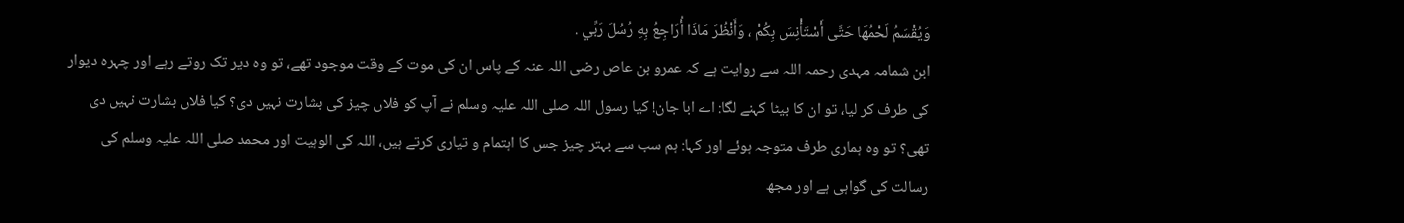وَيُقْسَمُ لَحْمُهَا حَتَّى أَسْتَأْنِسَ بِكُمْ ، وَأَنْظُرَ مَاذَا أُرَاجِعُ بِهِ رُسُلَ رَبِّي .
ابن شمامہ مہدی رحمہ اللہ سے روایت ہے کہ عمرو بن عاص رضی اللہ عنہ کے پاس ان کی موت کے وقت موجود تھے، تو وہ دیر تک روتے رہے اور چہرہ دیوار کی طرف کر لیا، تو ان کا بیٹا کہنے لگا: اے ابا جان! کیا رسول اللہ صلی اللہ علیہ وسلم نے آپ کو فلاں چیز کی بشارت نہیں دی؟ کیا فلاں بشارت نہیں دی تھی؟ تو وہ ہماری طرف متوجہ ہوئے اور کہا: ہم سب سے بہتر چیز جس کا اہتمام و تیاری کرتے ہیں، اللہ کی الوہیت اور محمد صلی اللہ علیہ وسلم کی رسالت کی گواہی ہے اور مجھ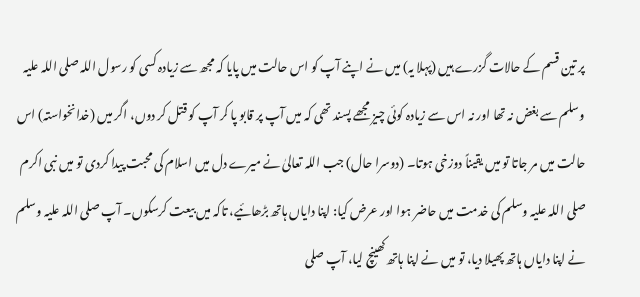پر تین قسم کے حالات گزرے ہیں (پہلا یہ) میں نے اپنے آپ کو اس حالت میں پایا کہ مجھ سے زیادہ کسی کو رسول اللہ صلی اللہ علیہ وسلم سے بغض نہ تھا اور نہ اس سے زیادہ کوئی چیز مجھے پسند تھی کہ میں آپ پر قابو پا کر آپ کو قتل کر دوں، اگر میں (خدانخواستہ) اس حالت میں مر جاتا تو میں یقیناً دوزخی ہوتا۔ (دوسرا حال) جب اللہ تعالیٰ نے میرے دل میں اسلام کی محبت پیدا کردی تو میں نبی اکرم صلی اللہ علیہ وسلم کی خدمت میں حاضر ہوا اور عرض کیا: اپنا دایاں ہاتھ بڑھائیے، تاکہ میں بیعت کرسکوں۔ آپ صلی اللہ علیہ وسلم نے اپنا دایاں ہاتھ پھیلا دیا، تو میں نے اپنا ہاتھ کھینچ لیا، آپ صلی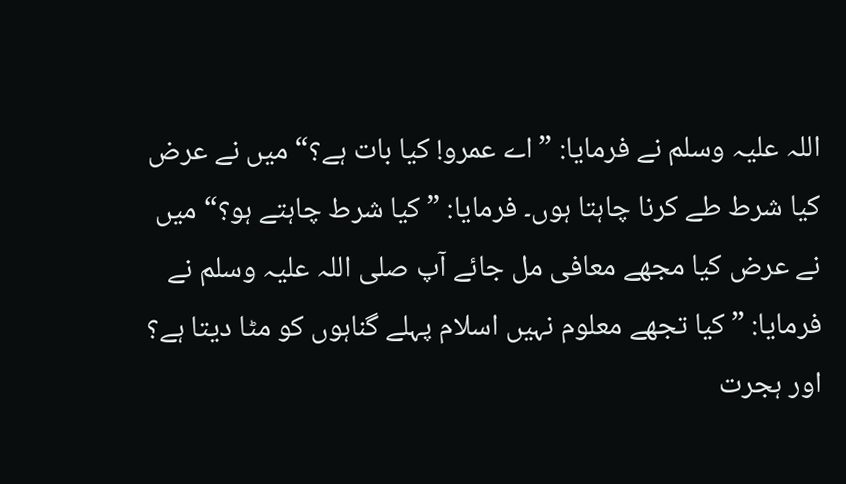اللہ علیہ وسلم نے فرمایا: ”اے عمرو! کیا بات ہے؟“ میں نے عرض کیا شرط طے کرنا چاہتا ہوں۔ فرمایا: ”کیا شرط چاہتے ہو؟“ میں نے عرض کیا مجھے معافی مل جائے آپ صلی اللہ علیہ وسلم نے فرمایا: ”کیا تجھے معلوم نہیں اسلام پہلے گناہوں کو مٹا دیتا ہے؟ اور ہجرت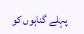پہلے گناہوں کو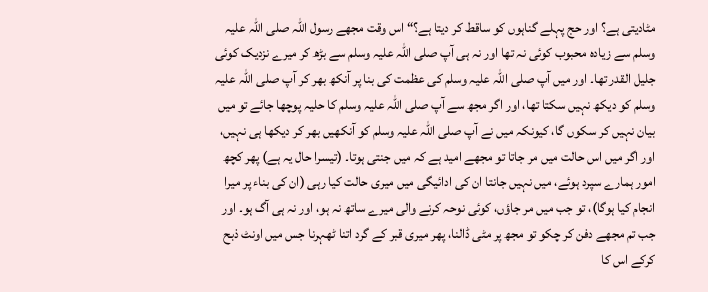مٹادیتی ہے؟ اور حج پہلے گناہوں کو ساقط کر دیتا ہے؟“ اس وقت مجھے رسول اللہ صلی اللہ علیہ وسلم سے زیادہ محبوب کوئی نہ تھا اور نہ ہی آپ صلی اللہ علیہ وسلم سے بڑھ کر میرے نزدیک کوئی جلیل القدر تھا۔ اور میں آپ صلی اللہ علیہ وسلم کی عظمت کی بنا پر آنکھ بھر کر آپ صلی اللہ علیہ وسلم کو دیکھ نہیں سکتا تھا، اور اگر مجھ سے آپ صلی اللہ علیہ وسلم کا حلیہ پوچھا جائے تو میں بیان نہیں کر سکوں گا، کیونکہ میں نے آپ صلی اللہ علیہ وسلم کو آنکھیں بھر کر دیکھا ہی نہیں، اور اگر میں اس حالت میں مر جاتا تو مجھے امید ہے کہ میں جنتی ہوتا۔ (تیسرا حال یہ ہے) پھر کچھ امور ہمارے سپرد ہوئے، میں نہیں جانتا ان کی ادائیگی میں میری حالت کیا رہی (ان کی بناء پر میرا انجام کیا ہوگا)، تو جب میں مر جاؤں، کوئی نوحہ کرنے والی میرے ساتھ نہ ہو، اور نہ ہی آگ ہو۔ اور جب تم مجھے دفن کر چکو تو مجھ پر مٹی ڈالنا، پھر میری قبر کے گرد اتنا ٹھہرنا جس میں اونٹ ذبح کرکے اس کا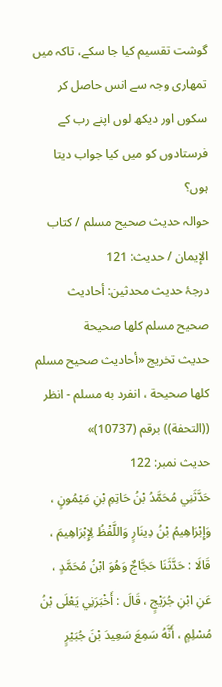گوشت تقسیم کیا جا سکے، تاکہ میں تمھاری وجہ سے انس حاصل کر سکوں اور دیکھ لوں اپنے رب کے فرستادوں کو میں کیا جواب دیتا ہوں؟
حوالہ حدیث صحيح مسلم / كتاب الإيمان / حدیث: 121
درجۂ حدیث محدثین: أحاديث صحيح مسلم كلها صحيحة
حدیث تخریج «أحاديث صحيح مسلم كلها صحيحة ، انفرد به مسلم - انظر ((التحفة)) برقم (10737)»
حدیث نمبر: 122
حَدَّثَنِي مُحَمَّدُ بْنُ حَاتِمِ بْنِ مَيْمُونٍ ، وَإِبْرَاهِيمُ بْنُ دِينَارٍ وَاللَّفْظُ لِإِبْرَاهِيمَ ، قَالَا : حَدَّثَنَا حَجَّاجٌ وَهُوَ ابْنُ مُحَمَّدٍ ، عَنِ ابْنِ جُرَيْجٍ ، قَالَ : أَخْبَرَنِي يَعْلَى بْنُ مُسْلِمٍ ، أَنَّهُ سَمِعَ سَعِيدَ بْنَ جُبَيْرٍ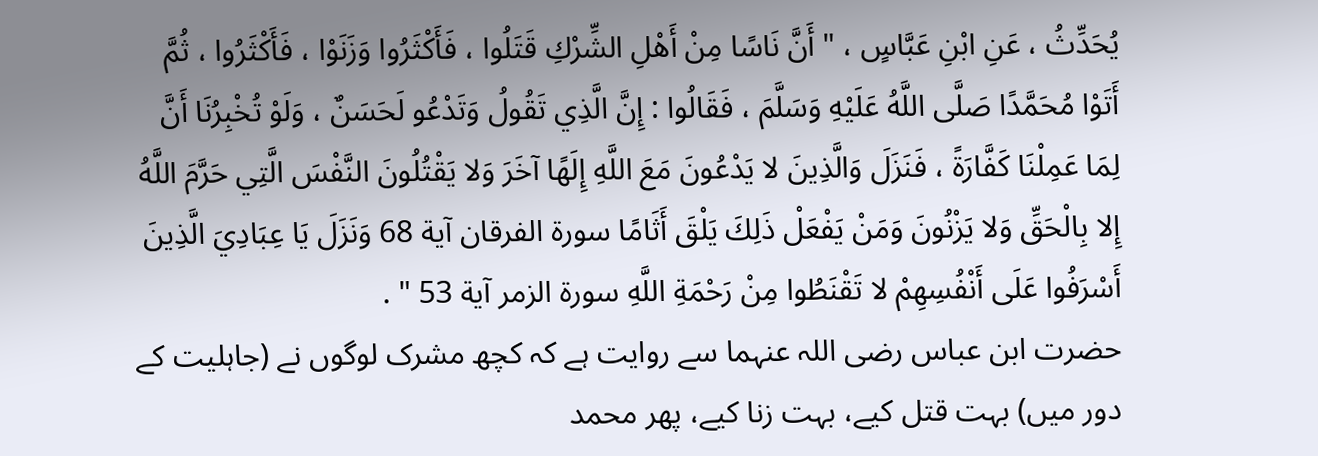يُحَدِّثُ ، عَنِ ابْنِ عَبَّاسٍ ، " أَنَّ نَاسًا مِنْ أَهْلِ الشِّرْكِ قَتَلُوا ، فَأَكْثَرُوا وَزَنَوْا ، فَأَكْثَرُوا ، ثُمَّ أَتَوْا مُحَمَّدًا صَلَّى اللَّهُ عَلَيْهِ وَسَلَّمَ ، فَقَالُوا : إِنَّ الَّذِي تَقُولُ وَتَدْعُو لَحَسَنٌ ، وَلَوْ تُخْبِرُنَا أَنَّ لِمَا عَمِلْنَا كَفَّارَةً ، فَنَزَلَ وَالَّذِينَ لا يَدْعُونَ مَعَ اللَّهِ إِلَهًا آخَرَ وَلا يَقْتُلُونَ النَّفْسَ الَّتِي حَرَّمَ اللَّهُ إِلا بِالْحَقِّ وَلا يَزْنُونَ وَمَنْ يَفْعَلْ ذَلِكَ يَلْقَ أَثَامًا سورة الفرقان آية 68 وَنَزَلَ يَا عِبَادِيَ الَّذِينَ أَسْرَفُوا عَلَى أَنْفُسِهِمْ لا تَقْنَطُوا مِنْ رَحْمَةِ اللَّهِ سورة الزمر آية 53 " .
حضرت ابن عباس رضی اللہ عنہما سے روایت ہے کہ کچھ مشرک لوگوں نے (جاہلیت کے دور میں) بہت قتل کیے، بہت زنا کیے، پھر محمد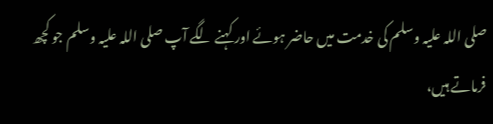صلی اللہ علیہ وسلم کی خدمت میں حاضر ہوئے اور کہنے لگے آپ صلی اللہ علیہ وسلم جو کچھ فرماتے ہیں،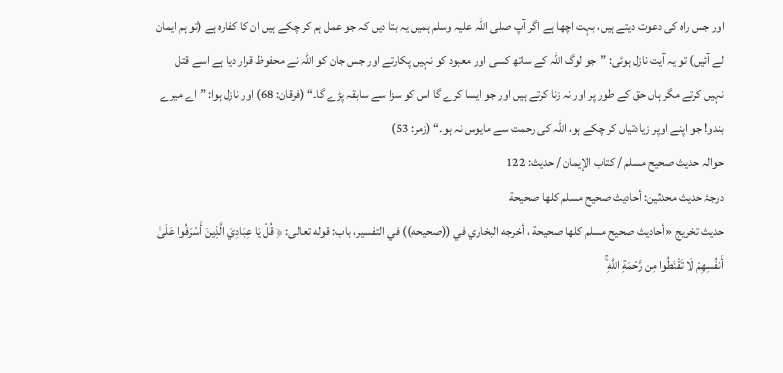اور جس راہ کی دعوت دیتے ہیں، بہت اچھا ہے اگر آپ صلی اللہ علیہ وسلم ہمیں یہ بتا دیں کہ جو عمل ہم کر چکے ہیں ان کا کفارہ ہے (تو ہم ایمان لے آئیں) تو یہ آیت نازل ہوئی: ”جو لوگ اللہ کے ساتھ کسی اور معبود کو نہیں پکارتے اور جس جان کو اللہ نے محفوظ قرار دیا ہے اسے قتل نہیں کرتے مگر ہاں حق کے طور پر اور نہ زنا کرتے ہیں اور جو ایسا کرے گا اس کو سزا سے سابقہ پڑے گا۔“ (فرقان: 68) اور نازل ہوا: ”اے میرے بندو! جو اپنے اوپر زیادتیاں کر چکے ہو، اللہ کی رحمت سے مایوس نہ ہو۔“ (زمر: 53)
حوالہ حدیث صحيح مسلم / كتاب الإيمان / حدیث: 122
درجۂ حدیث محدثین: أحاديث صحيح مسلم كلها صحيحة
حدیث تخریج «أحاديث صحيح مسلم كلها صحيحة ، أخرجه البخاري في ((صحيحه)) في التفسير، باب: قوله تعالى: ﴿ قُلْ يَا عِبَادِيَ الَّذِينَ أَسْرَفُوا عَلَىٰ أَنفُسِهِمْ لَا تَقْنَطُوا مِن رَّحْمَةِ اللَّهِ ۚ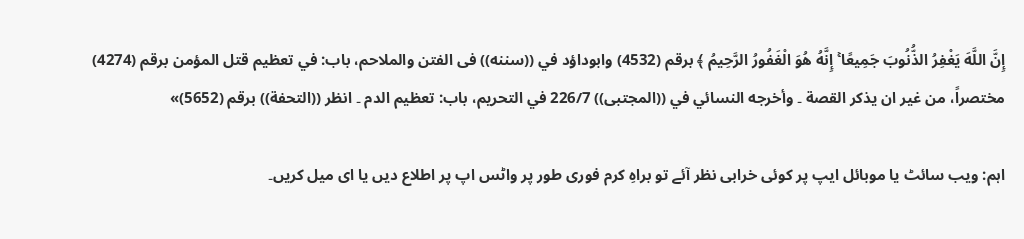إِنَّ اللَّهَ يَغْفِرُ الذُّنُوبَ جَمِيعًا ۚ إِنَّهُ هُوَ الْغَفُورُ الرَّحِيمُ ﴾ برقم (4532) وابوداؤد في ((سننه)) فى الفتن والملاحم، باب: في تعظيم قتل المؤمن برقم (4274) مختصراً، من غير ان يذكر القصة ۔ وأخرجه النسائي في ((المجتبى)) 226/7 في التحريم، باب: تعظيم الدم ۔ انظر ((التحفة)) برقم (5652)»

اہم: ویب سائٹ یا موبائل ایپ پر کوئی خرابی نظر آئے تو براہِ کرم فوری طور پر واٹس اپ پر اطلاع دیں یا ای میل کریں۔